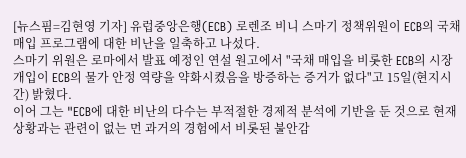[뉴스핌=김현영 기자] 유럽중앙은행(ECB) 로렌조 비니 스마기 정책위원이 ECB의 국채 매입 프로그램에 대한 비난을 일축하고 나섰다.
스마기 위원은 로마에서 발표 예정인 연설 원고에서 "국채 매입을 비롯한 ECB의 시장 개입이 ECB의 물가 안정 역량을 약화시켰음을 방증하는 증거가 없다"고 15일(현지시간) 밝혔다.
이어 그는 "ECB에 대한 비난의 다수는 부적절한 경제적 분석에 기반을 둔 것으로 현재 상황과는 관련이 없는 먼 과거의 경험에서 비롯된 불안감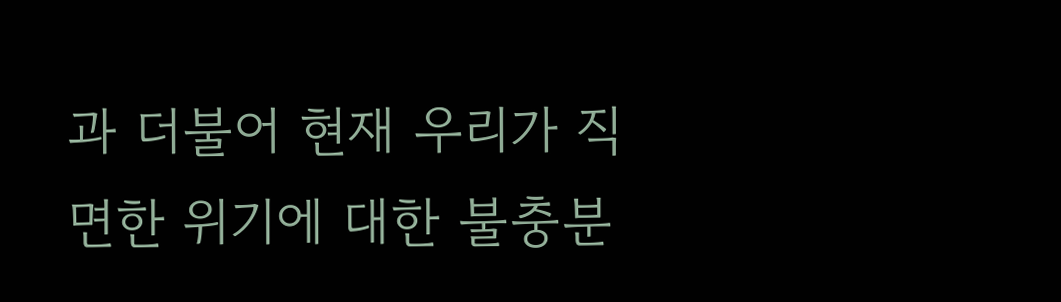과 더불어 현재 우리가 직면한 위기에 대한 불충분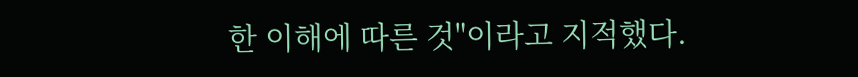한 이해에 따른 것"이라고 지적했다.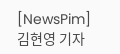[NewsPim] 김현영 기자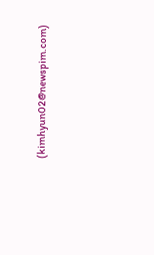(kimhyun02@newspim.com)